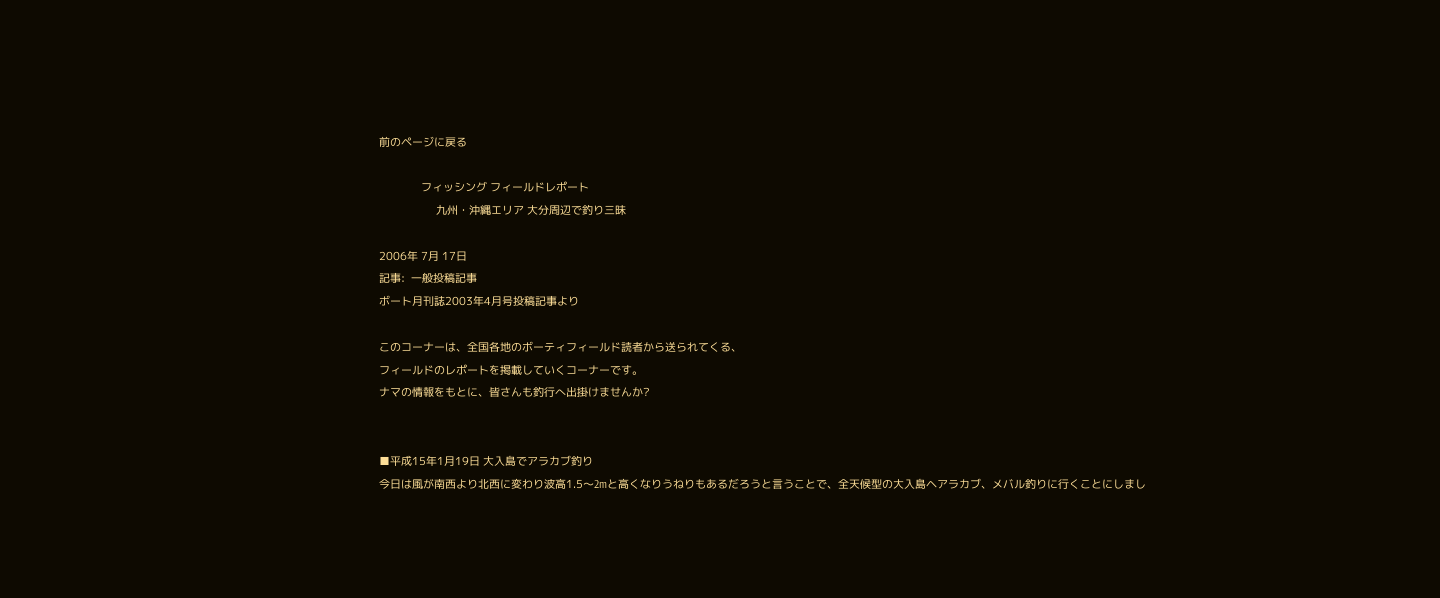前のページに戻る

              フィッシング フィールドレポート
                   九州・沖縄エリア 大分周辺で釣り三昧

2006年 7月 17日
記事:  一般投稿記事
ボート月刊誌2003年4月号投稿記事より

このコーナーは、全国各地のボーティフィールド読者から送られてくる、
フィールドのレポートを掲載していくコーナーです。
ナマの情報をもとに、皆さんも釣行へ出掛けませんか?


■平成15年1月19日 大入島でアラカブ釣り
今日は風が南西より北西に変わり波高1.5〜2mと高くなりうねりもあるだろうと言うことで、全天候型の大入島ヘアラカブ、メバル釣りに行くことにしまし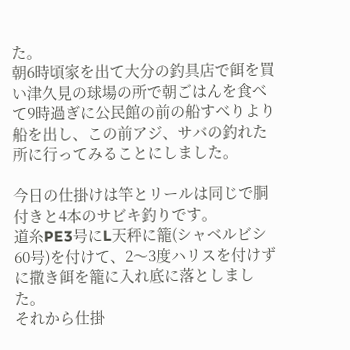た。
朝6時頃家を出て大分の釣具店で餌を買い津久見の球場の所で朝ごはんを食べて9時過ぎに公民館の前の船すべりより船を出し、この前アジ、サバの釣れた所に行ってみることにしました。

今日の仕掛けは竿とリールは同じで胴付きと4本のサビキ釣りです。
道糸PE3号にL天秤に籠(シャベルビシ60号)を付けて、2〜3度ハリスを付けずに撒き餌を籠に入れ底に落としました。
それから仕掛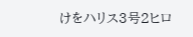けをハリス3号2ヒロ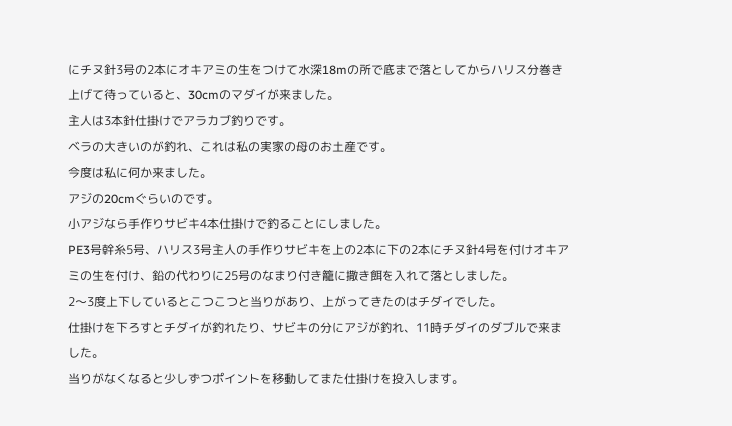にチヌ針3号の2本にオキアミの生をつけて水深18mの所で底まで落としてからハリス分巻き上げて待っていると、30cmのマダイが来ました。
主人は3本針仕掛けでアラカブ釣りです。
ベラの大きいのが釣れ、これは私の実家の母のお土産です。
今度は私に何か来ました。
アジの20cmぐらいのです。
小アジなら手作りサビキ4本仕掛けで釣ることにしました。
PE3号幹糸5号、ハリス3号主人の手作りサビキを上の2本に下の2本にチヌ針4号を付けオキアミの生を付け、鉛の代わりに25号のなまり付き籠に撒き餌を入れて落としました。
2〜3度上下しているとこつこつと当りがあり、上がってきたのはチダイでした。
仕掛けを下ろすとチダイが釣れたり、サビキの分にアジが釣れ、11時チダイのダブルで来ました。
当りがなくなると少しずつポイントを移動してまた仕掛けを投入します。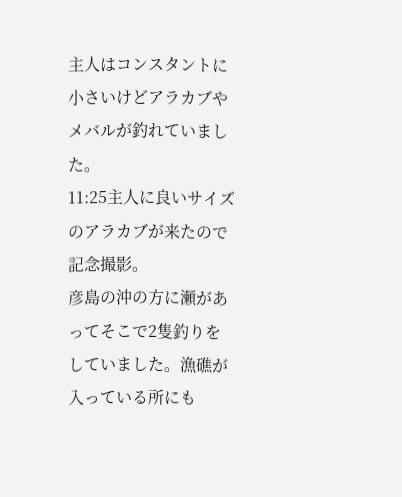主人はコンスタントに小さいけどアラカブやメバルが釣れていました。
11:25主人に良いサイズのアラカブが来たので記念撮影。
彦島の沖の方に瀬があってそこで2隻釣りをしていました。漁礁が入っている所にも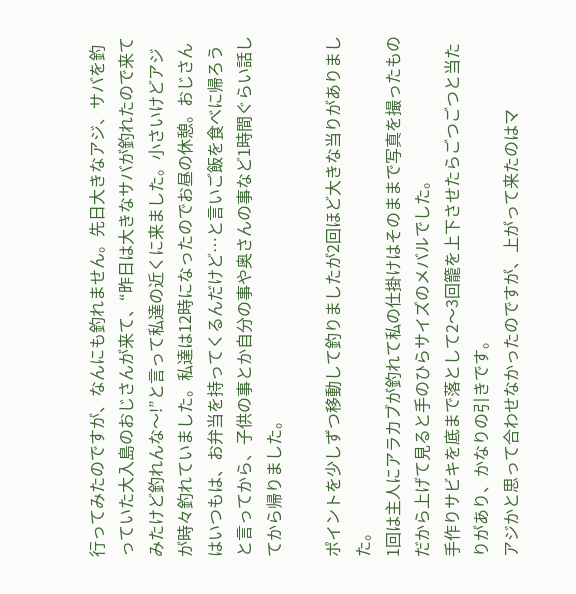行ってみたのですが、なんにも釣れません。先日大きなアジ、サバを釣っていた大入島のおじさんが来て、“昨日は大きなサバが釣れたので来てみたけど釣れんな〜!”と言って私達の近くに来ました。小さいけどアジが時々釣れていました。私達は12時になったのでお昼の休憩。おじさんはいつもは、お弁当を持ってくるんだけど…と言いご飯を食べに帰ろうと言ってから、子供の事とか自分の事や奥さんの事など1時間ぐらい話してから帰りました。

ポイントを少しずつ移動して釣りましたが2回ほど大きな当りがありました。
1回は主人にアラカブが釣れて私の仕掛けはそのままで写真を撮ったものだから上げて見ると手のひらサイズのメバルでした。
手作りサビキを底まで落として2〜3回籠を上下させたらごつごつと当たりがあり、かなりの引きです。
アジかと思って合わせなかったのですが、上がって来たのはマ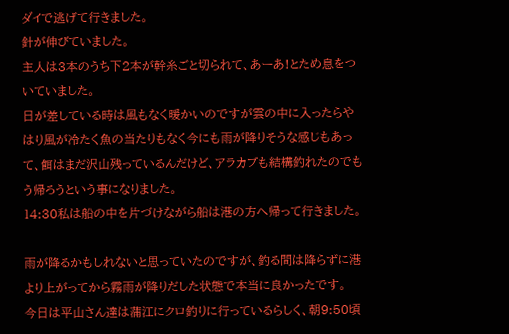ダイで逃げて行きました。
針が伸びていました。
主人は3本のうち下2本が幹糸ごと切られて、あーあ!とため息をついていました。
日が差している時は風もなく暖かいのですが雲の中に入ったらやはり風が冷たく魚の当たりもなく今にも雨が降りそうな感じもあって、餌はまだ沢山残っているんだけど、アラカブも結構釣れたのでもう帰ろうという事になりました。
14:30私は船の中を片づけながら船は港の方へ帰って行きました。

雨が降るかもしれないと思っていたのですが、釣る間は降らずに港より上がってから霧雨が降りだした状態で本当に良かったです。
今日は平山さん達は蒲江にクロ釣りに行っているらしく、朝9:50頃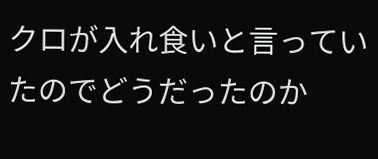クロが入れ食いと言っていたのでどうだったのか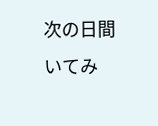次の日間いてみ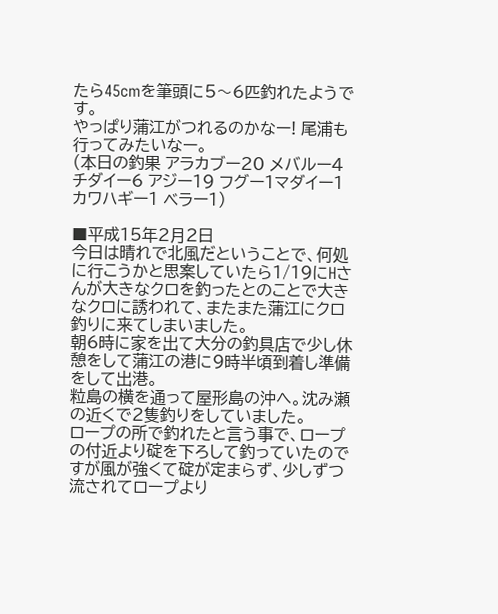たら45cmを筆頭に5〜6匹釣れたようです。
やっぱり蒲江がつれるのかなー! 尾浦も行ってみたいなー。
(本日の釣果 アラカブー20 メバルー4 チダイー6 アジー19 フグー1マダイー1 カワハギー1 ベラー1)

■平成15年2月2日
今日は晴れで北風だということで、何処に行こうかと思案していたら1/19にHさんが大きなクロを釣ったとのことで大きなクロに誘われて、またまた蒲江にクロ釣りに来てしまいました。
朝6時に家を出て大分の釣具店で少し休憩をして蒲江の港に9時半頃到着し準備をして出港。
粒島の横を通って屋形島の沖へ。沈み瀬の近くで2隻釣りをしていました。
ロープの所で釣れたと言う事で、ロープの付近より碇を下ろして釣っていたのですが風が強くて碇が定まらず、少しずつ流されてロープより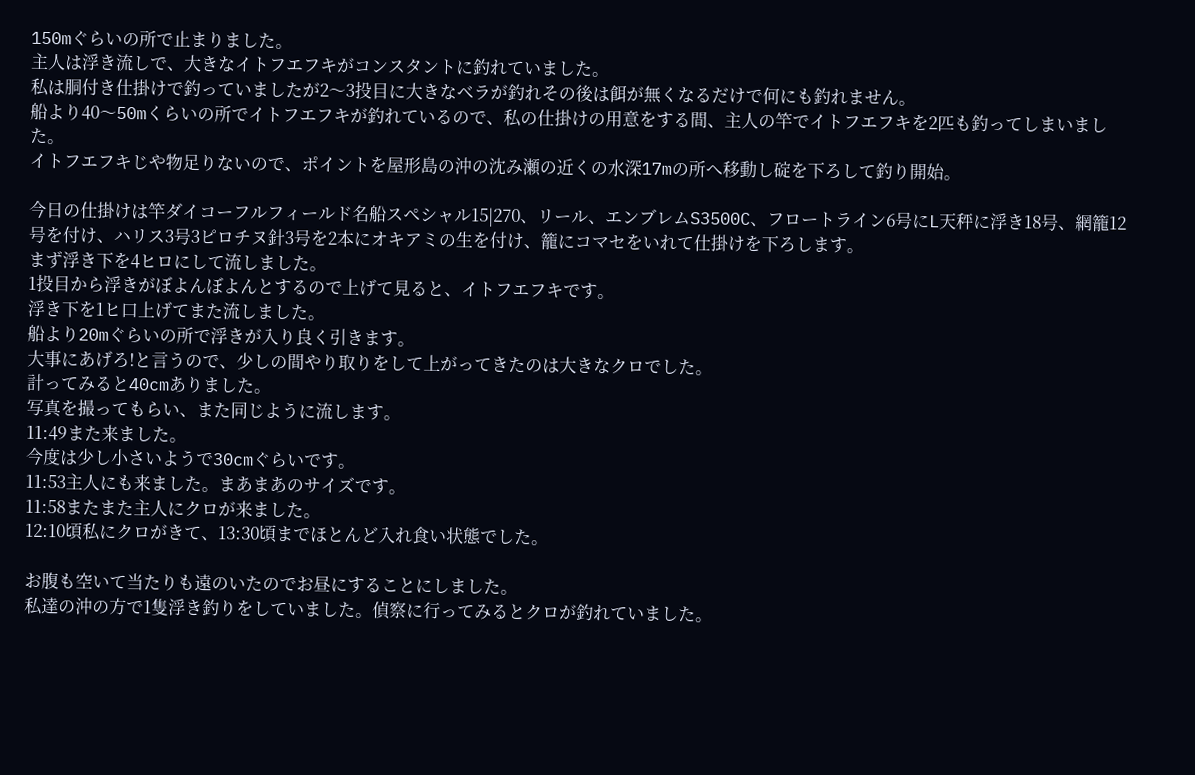150mぐらいの所で止まりました。
主人は浮き流しで、大きなイトフエフキがコンスタントに釣れていました。
私は胴付き仕掛けで釣っていましたが2〜3投目に大きなベラが釣れその後は餌が無くなるだけで何にも釣れません。
船より40〜50mくらいの所でイトフエフキが釣れているので、私の仕掛けの用意をする間、主人の竿でイトフエフキを2匹も釣ってしまいました。
イトフエフキじや物足りないので、ポイントを屋形島の沖の沈み瀬の近くの水深17mの所へ移動し碇を下ろして釣り開始。

今日の仕掛けは竿ダイコーフルフィールド名船スペシャル15|270、リール、エンブレムS3500C、フロートライン6号にL天秤に浮き18号、網籠12号を付け、ハリス3号3ピロチヌ針3号を2本にオキアミの生を付け、籠にコマセをいれて仕掛けを下ろします。
まず浮き下を4ヒロにして流しました。
1投目から浮きがぼよんぼよんとするので上げて見ると、イトフエフキです。
浮き下を1ヒ口上げてまた流しました。
船より20mぐらいの所で浮きが入り良く引きます。
大事にあげろ!と言うので、少しの間やり取りをして上がってきたのは大きなクロでした。
計ってみると40cmありました。
写真を撮ってもらい、また同じように流します。
11:49また来ました。
今度は少し小さいようで30cmぐらいです。
11:53主人にも来ました。まあまあのサイズです。
11:58またまた主人にクロが来ました。
12:10頃私にクロがきて、13:30頃までほとんど入れ食い状態でした。

お腹も空いて当たりも遠のいたのでお昼にすることにしました。
私達の沖の方で1隻浮き釣りをしていました。偵察に行ってみるとクロが釣れていました。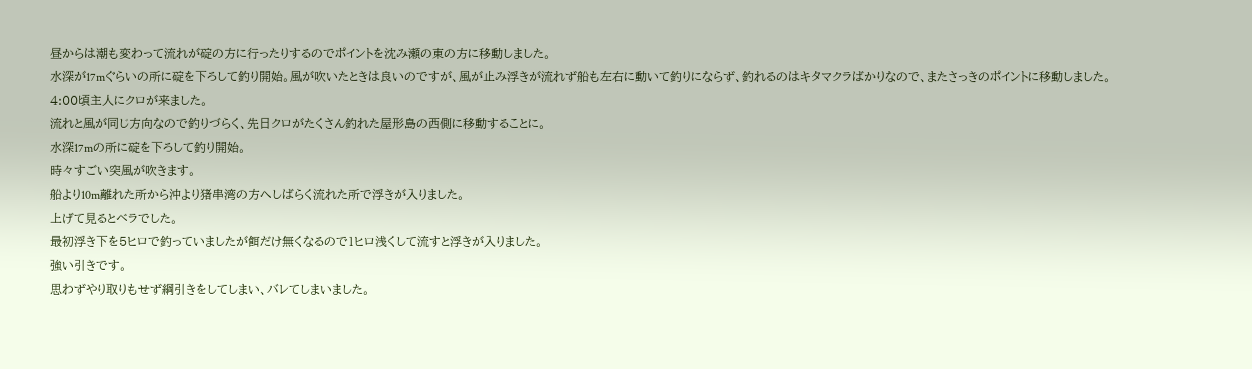昼からは潮も変わって流れが碇の方に行ったりするのでポイントを沈み瀬の東の方に移動しました。
水深が17mぐらいの所に碇を下ろして釣り開始。風が吹いたときは良いのですが、風が止み浮きが流れず船も左右に動いて釣りにならず、釣れるのはキタマクラばかりなので、またさっきのポイントに移動しました。
4:00頃主人にクロが来ました。
流れと風が同じ方向なので釣りづらく、先日クロがたくさん釣れた屋形島の西側に移動することに。
水深17mの所に碇を下ろして釣り開始。
時々すごい突風が吹きます。
船より10m離れた所から沖より猪串湾の方へしばらく流れた所で浮きが入りました。
上げて見るとベラでした。
最初浮き下を5ヒロで釣っていましたが餌だけ無くなるので1ヒロ浅くして流すと浮きが入りました。
強い引きです。
思わずやり取りもせず綱引きをしてしまい、バレてしまいました。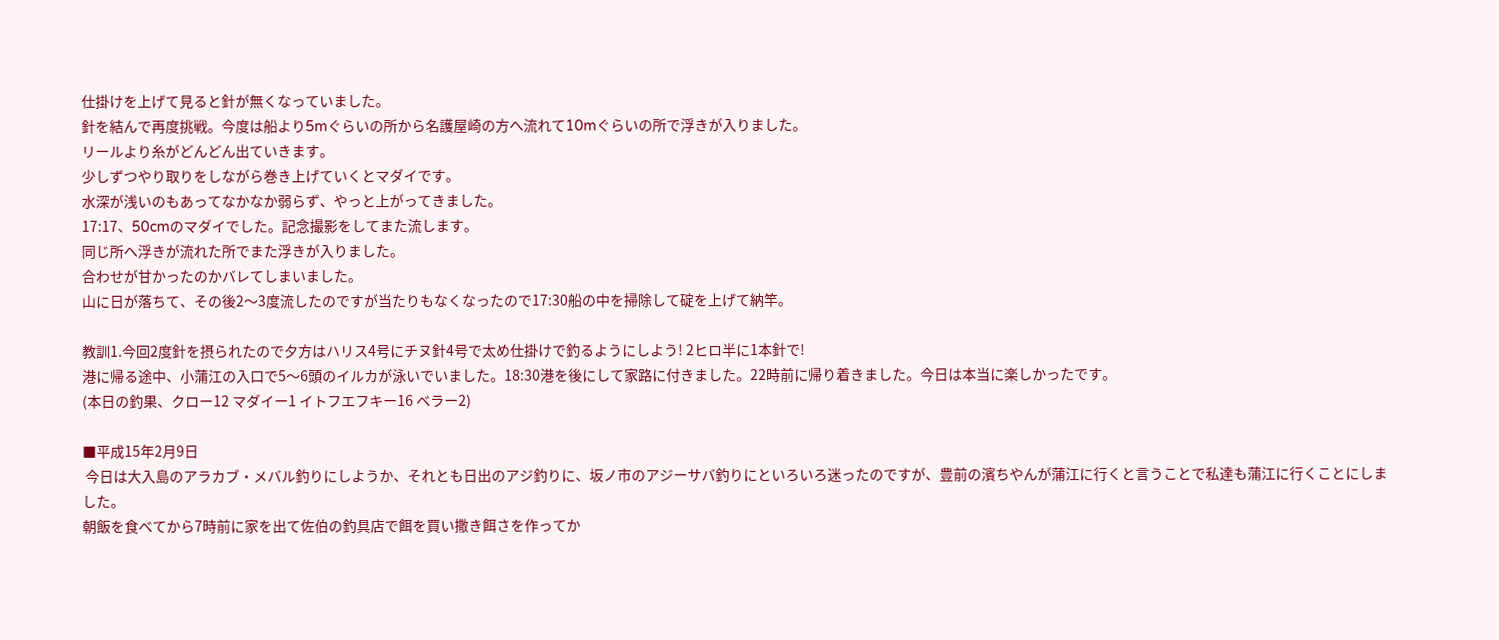仕掛けを上げて見ると針が無くなっていました。
針を結んで再度挑戦。今度は船より5mぐらいの所から名護屋崎の方へ流れて10mぐらいの所で浮きが入りました。
リールより糸がどんどん出ていきます。
少しずつやり取りをしながら巻き上げていくとマダイです。
水深が浅いのもあってなかなか弱らず、やっと上がってきました。
17:17、50cmのマダイでした。記念撮影をしてまた流します。
同じ所へ浮きが流れた所でまた浮きが入りました。
合わせが甘かったのかバレてしまいました。
山に日が落ちて、その後2〜3度流したのですが当たりもなくなったので17:30船の中を掃除して碇を上げて納竿。

教訓1.今回2度針を摂られたので夕方はハリス4号にチヌ針4号で太め仕掛けで釣るようにしよう! 2ヒロ半に1本針で!
港に帰る途中、小蒲江の入口で5〜6頭のイルカが泳いでいました。18:30港を後にして家路に付きました。22時前に帰り着きました。今日は本当に楽しかったです。
(本日の釣果、クロー12 マダイー1 イトフエフキー16 ベラー2)

■平成15年2月9日
 今日は大入島のアラカブ・メバル釣りにしようか、それとも日出のアジ釣りに、坂ノ市のアジーサバ釣りにといろいろ迷ったのですが、豊前の濱ちやんが蒲江に行くと言うことで私達も蒲江に行くことにしました。
朝飯を食べてから7時前に家を出て佐伯の釣具店で餌を買い撒き餌さを作ってか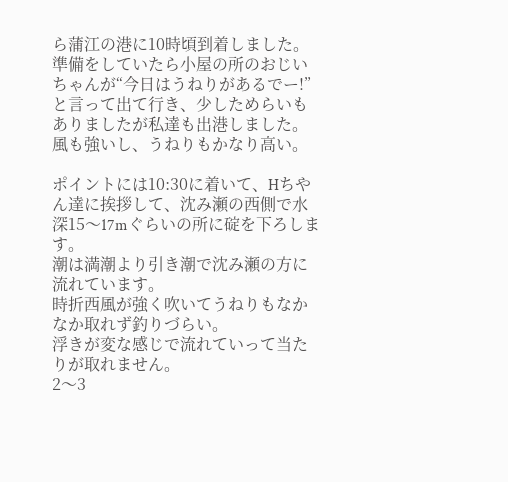ら蒲江の港に10時頃到着しました。
準備をしていたら小屋の所のおじいちゃんが“今日はうねりがあるでー!”と言って出て行き、少しためらいもありましたが私達も出港しました。風も強いし、うねりもかなり高い。

ポイントには10:30に着いて、Hちやん達に挨拶して、沈み瀬の西側で水深15〜17mぐらいの所に碇を下ろします。
潮は満潮より引き潮で沈み瀬の方に流れています。
時折西風が強く吹いてうねりもなかなか取れず釣りづらい。
浮きが変な感じで流れていって当たりが取れません。
2〜3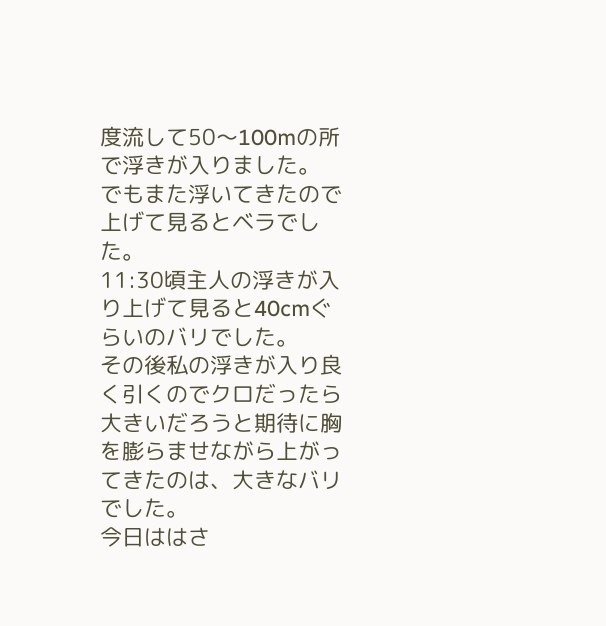度流して50〜100mの所で浮きが入りました。
でもまた浮いてきたので上げて見るとベラでした。
11:30頃主人の浮きが入り上げて見ると40cmぐらいのバリでした。
その後私の浮きが入り良く引くのでクロだったら大きいだろうと期待に胸を膨らませながら上がってきたのは、大きなバリでした。
今日ははさ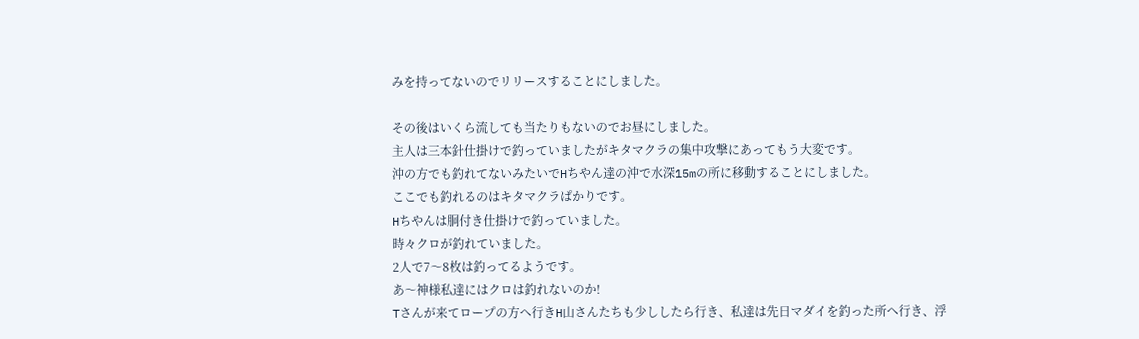みを持ってないのでリリースすることにしました。

その後はいくら流しても当たりもないのでお昼にしました。
主人は三本針仕掛けで釣っていましたがキタマクラの集中攻撃にあってもう大変です。
沖の方でも釣れてないみたいでHちやん達の沖で水深15mの所に移動することにしました。
ここでも釣れるのはキタマクラぱかりです。
Hちやんは胴付き仕掛けで釣っていました。
時々クロが釣れていました。
2人で7〜8枚は釣ってるようです。
あ〜神様私達にはクロは釣れないのか!
Tさんが来てロープの方へ行きH山さんたちも少ししたら行き、私達は先日マダイを釣った所へ行き、浮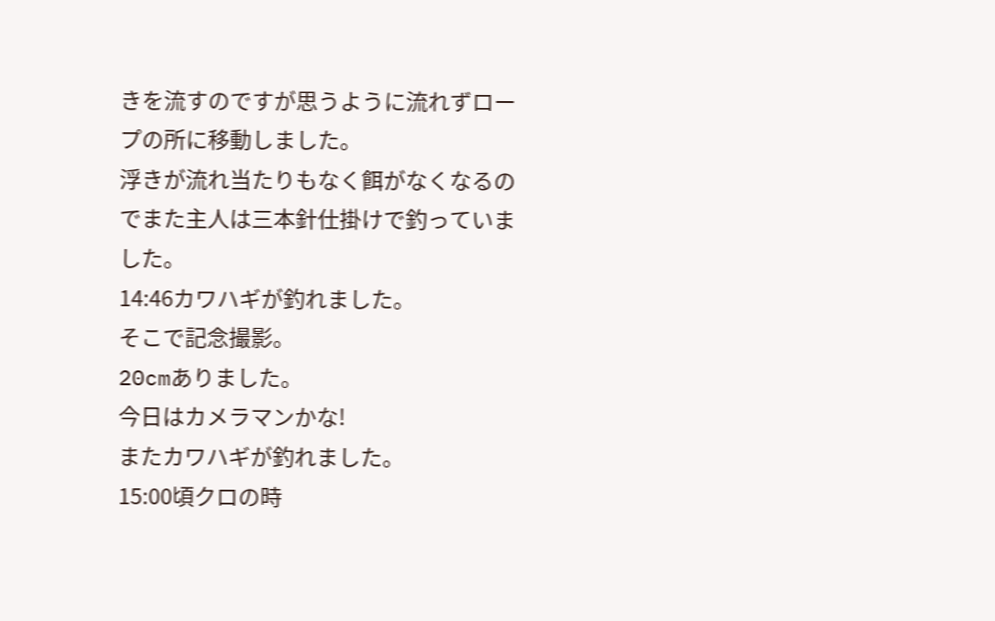きを流すのですが思うように流れずロープの所に移動しました。
浮きが流れ当たりもなく餌がなくなるのでまた主人は三本針仕掛けで釣っていました。
14:46カワハギが釣れました。
そこで記念撮影。
20cmありました。
今日はカメラマンかな!
またカワハギが釣れました。
15:00頃クロの時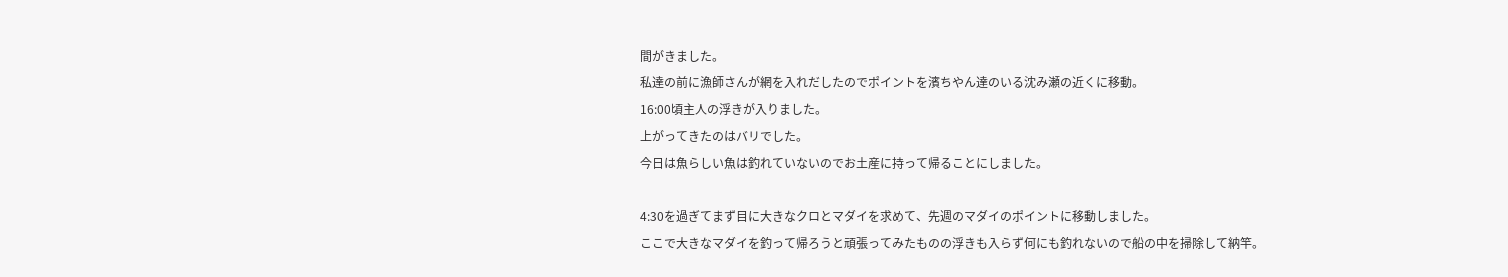間がきました。
私達の前に漁師さんが網を入れだしたのでポイントを濱ちやん達のいる沈み瀬の近くに移動。
16:00頃主人の浮きが入りました。
上がってきたのはバリでした。
今日は魚らしい魚は釣れていないのでお土産に持って帰ることにしました。

4:30を過ぎてまず目に大きなクロとマダイを求めて、先週のマダイのポイントに移動しました。
ここで大きなマダイを釣って帰ろうと頑張ってみたものの浮きも入らず何にも釣れないので船の中を掃除して納竿。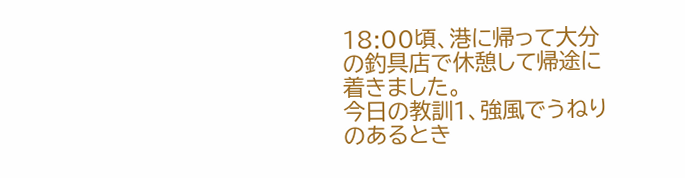18:00頃、港に帰って大分の釣具店で休憩して帰途に着きました。
今日の教訓1、強風でうねりのあるとき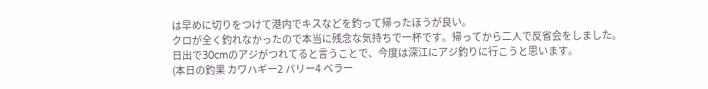は早めに切りをつけて港内でキスなどを釣って帰ったほうが良い。
クロが全く釣れなかったので本当に残念な気持ちで一杯です。帰ってから二人で反省会をしました。
日出で30cmのアジがつれてると言うことで、今度は深江にアジ釣りに行こうと思います。
(本日の釣果 カワハギー2 バリー4 ベラー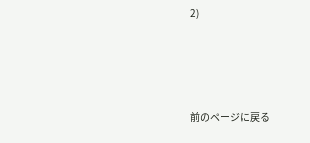2)




前のページに戻る